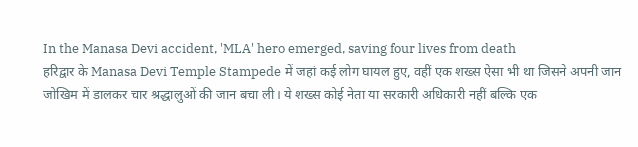In the Manasa Devi accident, 'MLA' hero emerged, saving four lives from death
हरिद्वार के Manasa Devi Temple Stampede में जहां कई लोग घायल हुए, वहीं एक शख्स ऐसा भी था जिसने अपनी जान जोखिम में डालकर चार श्रद्धालुओं की जान बचा ली। ये शख्स कोई नेता या सरकारी अधिकारी नहीं बल्कि एक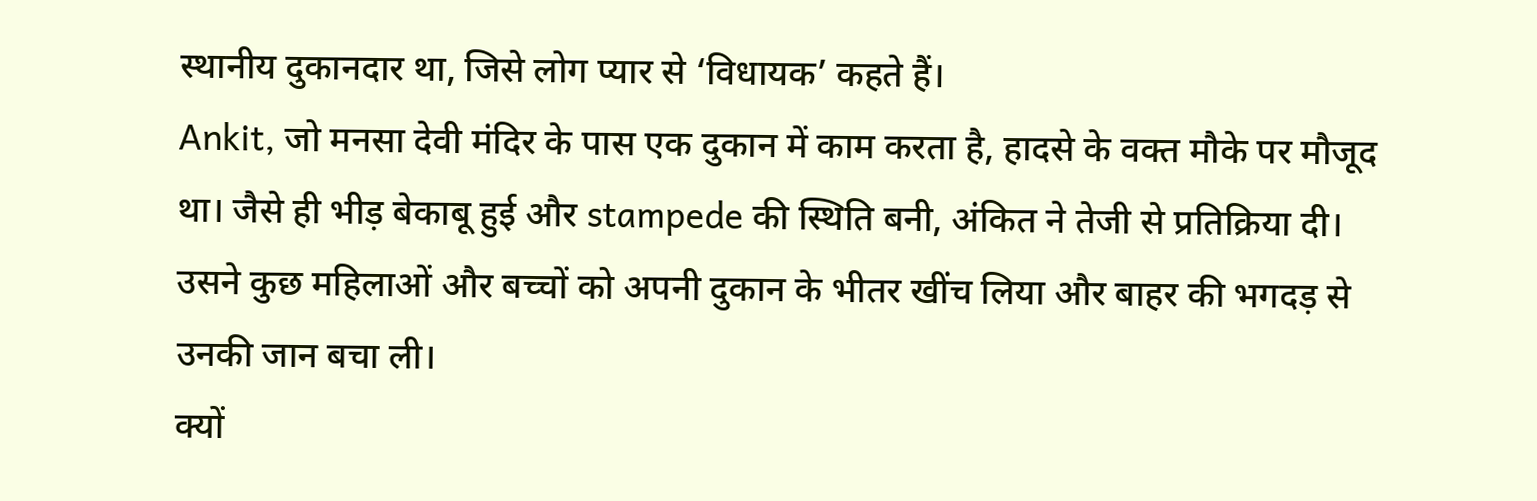स्थानीय दुकानदार था, जिसे लोग प्यार से ‘विधायक’ कहते हैं।
Ankit, जो मनसा देवी मंदिर के पास एक दुकान में काम करता है, हादसे के वक्त मौके पर मौजूद था। जैसे ही भीड़ बेकाबू हुई और stampede की स्थिति बनी, अंकित ने तेजी से प्रतिक्रिया दी। उसने कुछ महिलाओं और बच्चों को अपनी दुकान के भीतर खींच लिया और बाहर की भगदड़ से उनकी जान बचा ली।
क्यों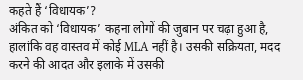कहते हैं ‘विधायक’?
अंकित को ‘विधायक’ कहना लोगों की जुबान पर चढ़ा हुआ है, हालांकि वह वास्तव में कोई MLA नहीं है। उसकी सक्रियता, मदद करने की आदत और इलाके में उसकी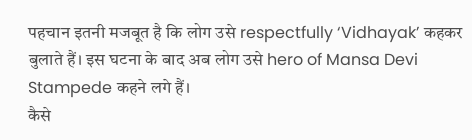पहचान इतनी मजबूत है कि लोग उसे respectfully ‘Vidhayak’ कहकर बुलाते हैं। इस घटना के बाद अब लोग उसे hero of Mansa Devi Stampede कहने लगे हैं।
कैसे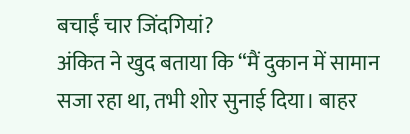बचाईं चार जिंदगियां?
अंकित ने खुद बताया कि “मैं दुकान में सामान सजा रहा था, तभी शोर सुनाई दिया। बाहर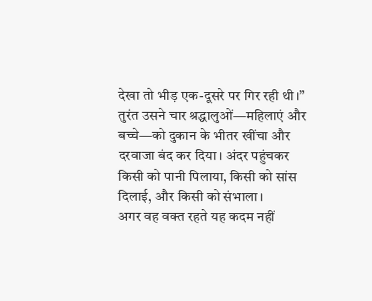देखा तो भीड़ एक-दूसरे पर गिर रही थी।”
तुरंत उसने चार श्रद्धालुओं—महिलाएं और बच्चे—को दुकान के भीतर खींचा और दरवाजा बंद कर दिया। अंदर पहुंचकर किसी को पानी पिलाया, किसी को सांस दिलाई, और किसी को संभाला।
अगर वह वक्त रहते यह कदम नहीं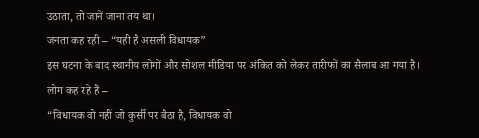उठाता, तो जानें जाना तय था।
जनता कह रही – “यही है असली विधायक”
इस घटना के बाद स्थानीय लोगों और सोशल मीडिया पर अंकित को लेकर तारीफों का सैलाब आ गया है। लोग कह रहे हैं –
“विधायक वो नहीं जो कुर्सी पर बैठा है, विधायक वो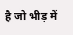है जो भीड़ में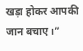खड़ा होकर आपकी जान बचाए।”